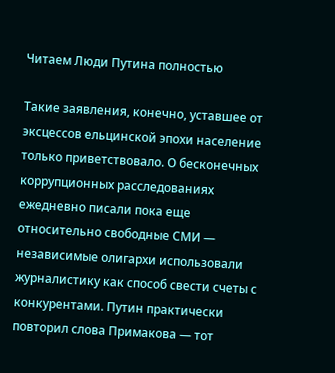Читаем Люди Путина полностью

Такие заявления, конечно, уставшее от эксцессов ельцинской эпохи население только приветствовало. О бесконечных коррупционных расследованиях ежедневно писали пока еще относительно свободные СМИ — независимые олигархи использовали журналистику как способ свести счеты с конкурентами. Путин практически повторил слова Примакова — тот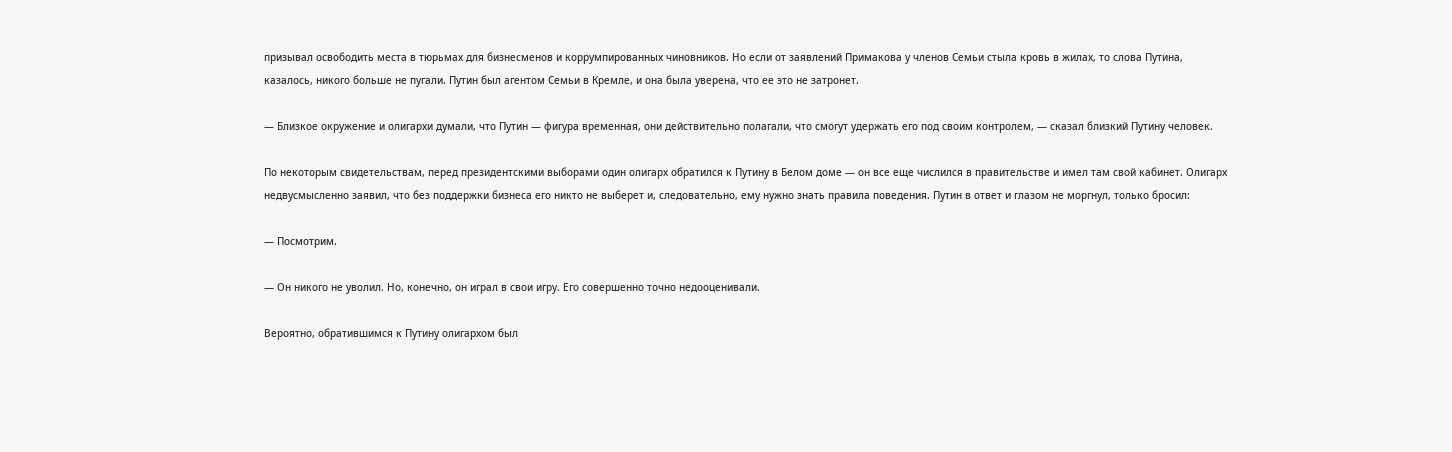призывал освободить места в тюрьмах для бизнесменов и коррумпированных чиновников. Но если от заявлений Примакова у членов Семьи стыла кровь в жилах, то слова Путина, казалось, никого больше не пугали. Путин был агентом Семьи в Кремле, и она была уверена, что ее это не затронет.

— Близкое окружение и олигархи думали, что Путин — фигура временная, они действительно полагали, что смогут удержать его под своим контролем, — сказал близкий Путину человек.

По некоторым свидетельствам, перед президентскими выборами один олигарх обратился к Путину в Белом доме — он все еще числился в правительстве и имел там свой кабинет. Олигарх недвусмысленно заявил, что без поддержки бизнеса его никто не выберет и, следовательно, ему нужно знать правила поведения. Путин в ответ и глазом не моргнул, только бросил:

— Посмотрим.

— Он никого не уволил. Но, конечно, он играл в свои игру. Его совершенно точно недооценивали.

Вероятно, обратившимся к Путину олигархом был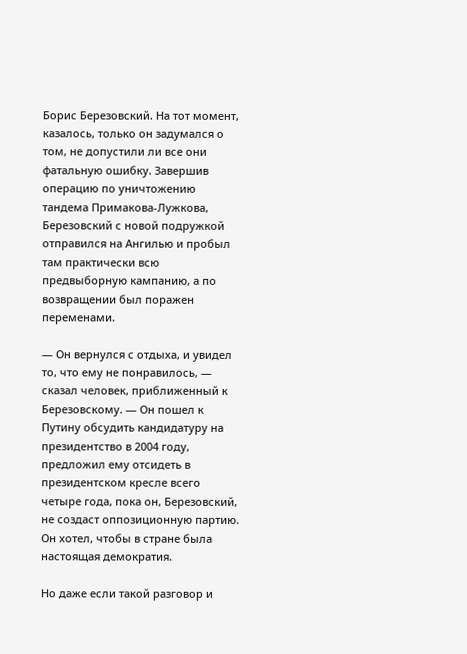Борис Березовский. На тот момент, казалось, только он задумался о том, не допустили ли все они фатальную ошибку. Завершив операцию по уничтожению тандема Примакова-Лужкова, Березовский с новой подружкой отправился на Ангилью и пробыл там практически всю предвыборную кампанию, а по возвращении был поражен переменами.

— Он вернулся с отдыха, и увидел то, что ему не понравилось, — сказал человек, приближенный к Березовскому. — Он пошел к Путину обсудить кандидатуру на президентство в 2004 году, предложил ему отсидеть в президентском кресле всего четыре года, пока он, Березовский, не создаст оппозиционную партию. Он хотел, чтобы в стране была настоящая демократия.

Но даже если такой разговор и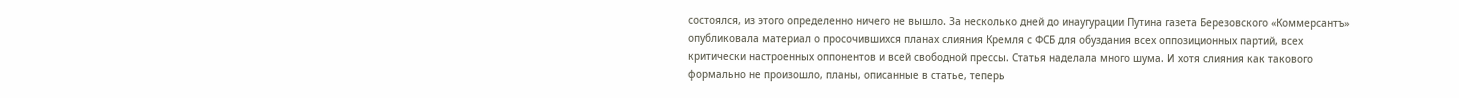состоялся, из этого определенно ничего не вышло. За несколько дней до инаугурации Путина газета Березовского «Коммерсантъ» опубликовала материал о просочившихся планах слияния Кремля с ФСБ для обуздания всех оппозиционных партий, всех критически настроенных оппонентов и всей свободной прессы. Статья наделала много шума. И хотя слияния как такового формально не произошло, планы, описанные в статье, теперь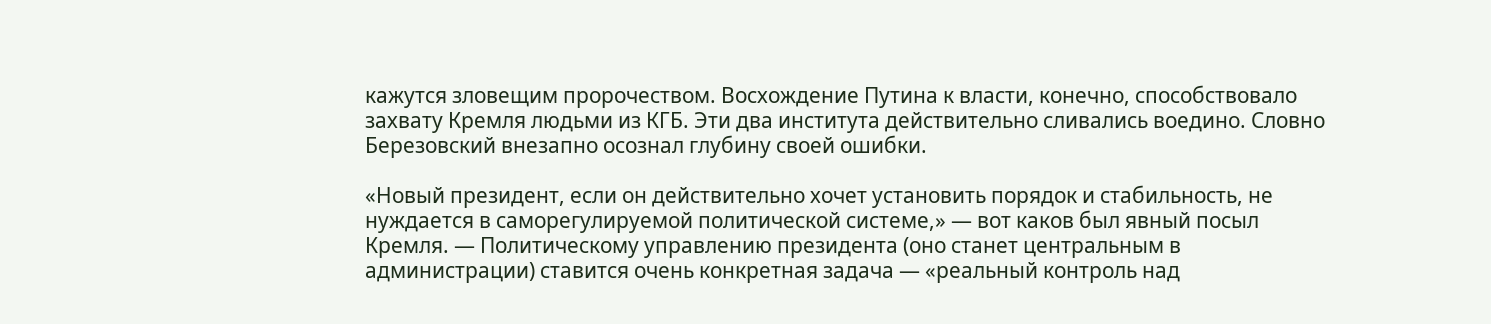кажутся зловещим пророчеством. Восхождение Путина к власти, конечно, способствовало захвату Кремля людьми из КГБ. Эти два института действительно сливались воедино. Словно Березовский внезапно осознал глубину своей ошибки.

«Новый президент, если он действительно хочет установить порядок и стабильность, не нуждается в саморегулируемой политической системе,» — вот каков был явный посыл Кремля. — Политическому управлению президента (оно станет центральным в администрации) ставится очень конкретная задача — «реальный контроль над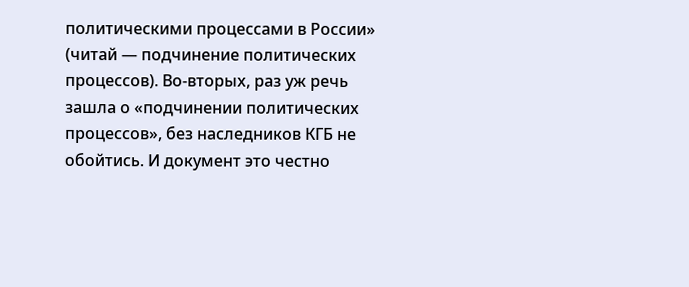политическими процессами в России» (читай — подчинение политических процессов). Во-вторых, раз уж речь зашла о «подчинении политических процессов», без наследников КГБ не обойтись. И документ это честно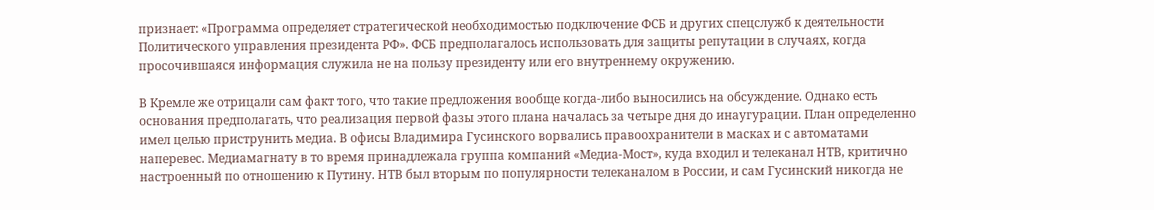признает: «Программа определяет стратегической необходимостью подключение ФСБ и других спецслужб к деятельности Политического управления президента РФ». ФСБ предполагалось использовать для защиты репутации в случаях, когда просочившаяся информация служила не на пользу президенту или его внутреннему окружению.

В Кремле же отрицали сам факт того, что такие предложения вообще когда-либо выносились на обсуждение. Однако есть основания предполагать, что реализация первой фазы этого плана началась за четыре дня до инаугурации. План определенно имел целью приструнить медиа. В офисы Владимира Гусинского ворвались правоохранители в масках и с автоматами наперевес. Медиамагнату в то время принадлежала группа компаний «Медиа-Мост», куда входил и телеканал НТВ, критично настроенный по отношению к Путину. НТВ был вторым по популярности телеканалом в России, и сам Гусинский никогда не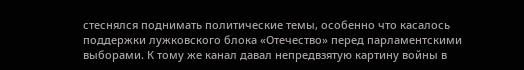стеснялся поднимать политические темы, особенно что касалось поддержки лужковского блока «Отечество» перед парламентскими выборами. К тому же канал давал непредвзятую картину войны в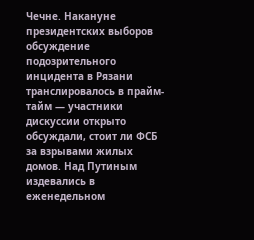Чечне. Накануне президентских выборов обсуждение подозрительного инцидента в Рязани транслировалось в прайм-тайм — участники дискуссии открыто обсуждали, стоит ли ФСБ за взрывами жилых домов. Над Путиным издевались в еженедельном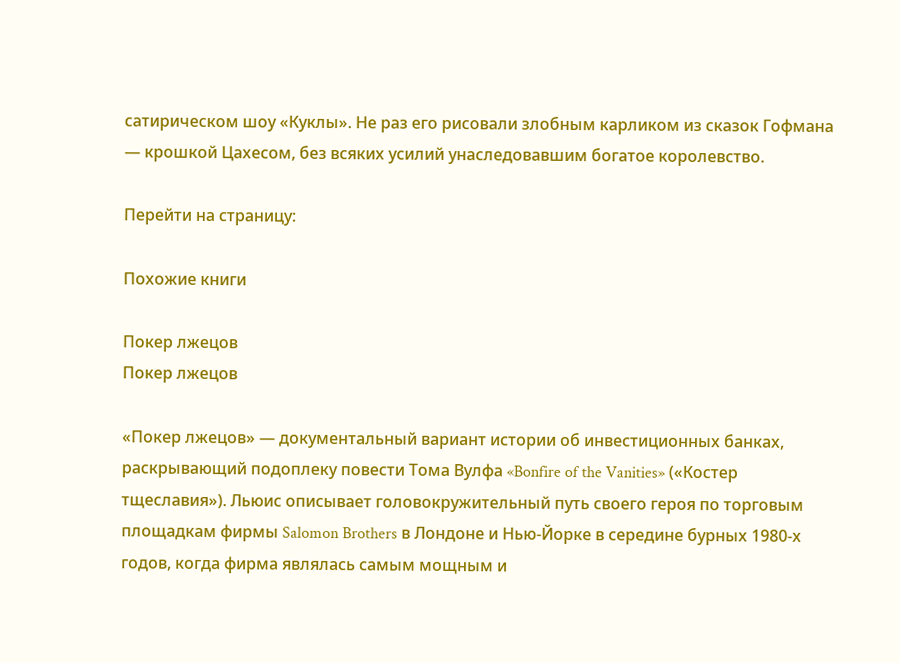сатирическом шоу «Куклы». Не раз его рисовали злобным карликом из сказок Гофмана — крошкой Цахесом, без всяких усилий унаследовавшим богатое королевство.

Перейти на страницу:

Похожие книги

Покер лжецов
Покер лжецов

«Покер лжецов» — документальный вариант истории об инвестиционных банках, раскрывающий подоплеку повести Тома Вулфа «Bonfire of the Vanities» («Костер тщеславия»). Льюис описывает головокружительный путь своего героя по торговым площадкам фирмы Salomon Brothers в Лондоне и Нью-Йорке в середине бурных 1980-х годов, когда фирма являлась самым мощным и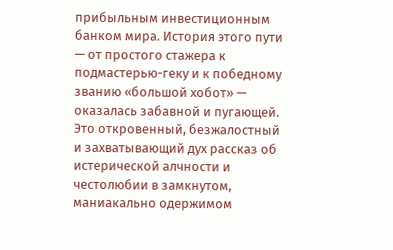прибыльным инвестиционным банком мира. История этого пути — от простого стажера к подмастерью-геку и к победному званию «большой хобот» — оказалась забавной и пугающей. Это откровенный, безжалостный и захватывающий дух рассказ об истерической алчности и честолюбии в замкнутом, маниакально одержимом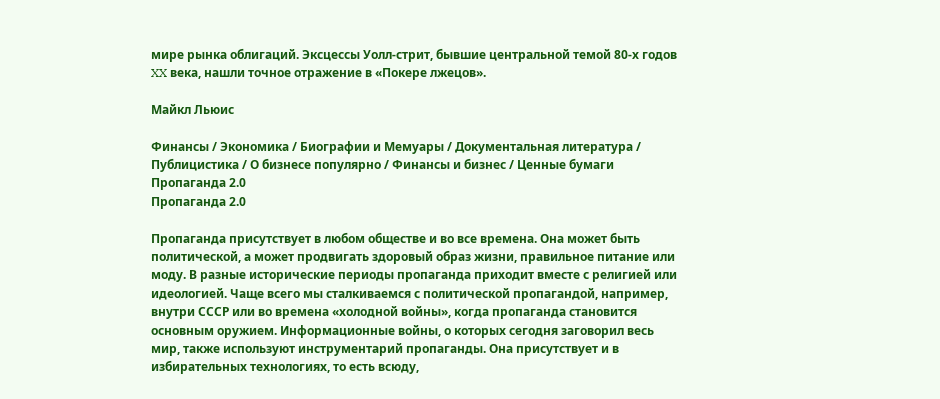мире рынка облигаций. Эксцессы Уолл-стрит, бывшие центральной темой 80-х годов XX века, нашли точное отражение в «Покере лжецов».

Майкл Льюис

Финансы / Экономика / Биографии и Мемуары / Документальная литература / Публицистика / О бизнесе популярно / Финансы и бизнес / Ценные бумаги
Пропаганда 2.0
Пропаганда 2.0

Пропаганда присутствует в любом обществе и во все времена. Она может быть политической, а может продвигать здоровый образ жизни, правильное питание или моду. В разные исторические периоды пропаганда приходит вместе с религией или идеологией. Чаще всего мы сталкиваемся с политической пропагандой, например, внутри СССР или во времена «холодной войны», когда пропаганда становится основным оружием. Информационные войны, о которых сегодня заговорил весь мир, также используют инструментарий пропаганды. Она присутствует и в избирательных технологиях, то есть всюду,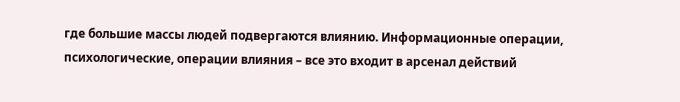где большие массы людей подвергаются влиянию. Информационные операции, психологические, операции влияния – все это входит в арсенал действий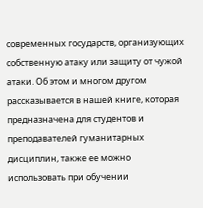современных государств, организующих собственную атаку или защиту от чужой атаки. Об этом и многом другом рассказывается в нашей книге, которая предназначена для студентов и преподавателей гуманитарных дисциплин, также ее можно использовать при обучении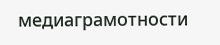медиаграмотности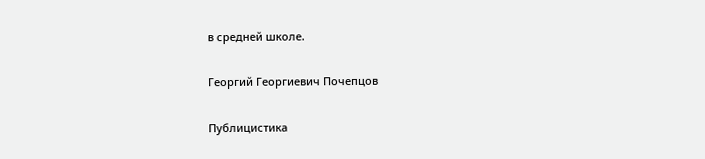в средней школе.

Георгий Георгиевич Почепцов

Публицистика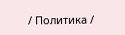/ Политика /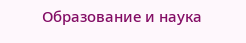Образование и наука